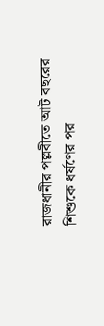রাজধানীর পল্লবীতে আট বছরের শিশুকে ধর্ষণের পর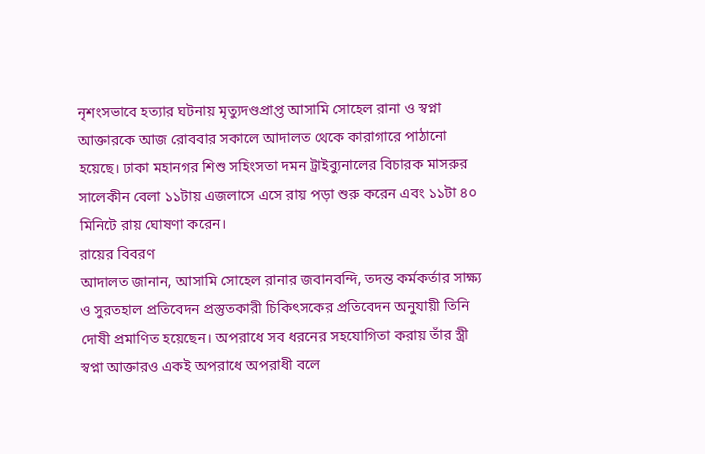নৃশংসভাবে হত্যার ঘটনায় মৃত্যুদণ্ডপ্রাপ্ত আসামি সোহেল রানা ও স্বপ্না আক্তারকে আজ রোববার সকালে আদালত থেকে কারাগারে পাঠানো হয়েছে। ঢাকা মহানগর শিশু সহিংসতা দমন ট্রাইব্যুনালের বিচারক মাসরুর সালেকীন বেলা ১১টায় এজলাসে এসে রায় পড়া শুরু করেন এবং ১১টা ৪০ মিনিটে রায় ঘোষণা করেন।
রায়ের বিবরণ
আদালত জানান, আসামি সোহেল রানার জবানবন্দি, তদন্ত কর্মকর্তার সাক্ষ্য ও সুরতহাল প্রতিবেদন প্রস্তুতকারী চিকিৎসকের প্রতিবেদন অনুযায়ী তিনি দোষী প্রমাণিত হয়েছেন। অপরাধে সব ধরনের সহযোগিতা করায় তাঁর স্ত্রী স্বপ্না আক্তারও একই অপরাধে অপরাধী বলে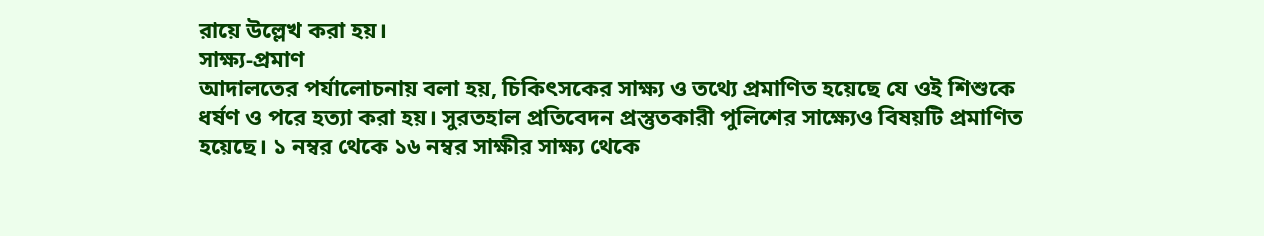রায়ে উল্লেখ করা হয়।
সাক্ষ্য-প্রমাণ
আদালতের পর্যালোচনায় বলা হয়, চিকিৎসকের সাক্ষ্য ও তথ্যে প্রমাণিত হয়েছে যে ওই শিশুকে ধর্ষণ ও পরে হত্যা করা হয়। সুরতহাল প্রতিবেদন প্রস্তুতকারী পুলিশের সাক্ষ্যেও বিষয়টি প্রমাণিত হয়েছে। ১ নম্বর থেকে ১৬ নম্বর সাক্ষীর সাক্ষ্য থেকে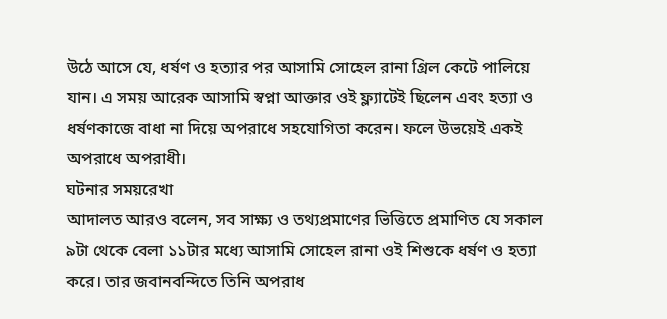উঠে আসে যে, ধর্ষণ ও হত্যার পর আসামি সোহেল রানা গ্রিল কেটে পালিয়ে যান। এ সময় আরেক আসামি স্বপ্না আক্তার ওই ফ্ল্যাটেই ছিলেন এবং হত্যা ও ধর্ষণকাজে বাধা না দিয়ে অপরাধে সহযোগিতা করেন। ফলে উভয়েই একই অপরাধে অপরাধী।
ঘটনার সময়রেখা
আদালত আরও বলেন, সব সাক্ষ্য ও তথ্যপ্রমাণের ভিত্তিতে প্রমাণিত যে সকাল ৯টা থেকে বেলা ১১টার মধ্যে আসামি সোহেল রানা ওই শিশুকে ধর্ষণ ও হত্যা করে। তার জবানবন্দিতে তিনি অপরাধ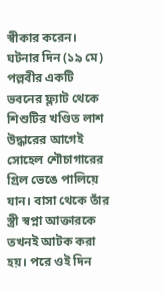স্বীকার করেন। ঘটনার দিন (১৯ মে) পল্লবীর একটি ভবনের ফ্ল্যাট থেকে শিশুটির খণ্ডিত লাশ উদ্ধারের আগেই সোহেল শৌচাগারের গ্রিল ভেঙে পালিয়ে যান। বাসা থেকে তাঁর স্ত্রী স্বপ্না আক্তারকে তখনই আটক করা হয়। পরে ওই দিন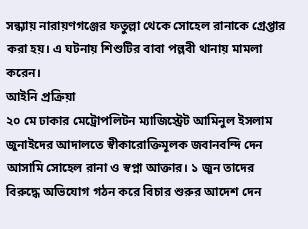সন্ধ্যায় নারায়ণগঞ্জের ফতুল্লা থেকে সোহেল রানাকে গ্রেপ্তার করা হয়। এ ঘটনায় শিশুটির বাবা পল্লবী থানায় মামলা করেন।
আইনি প্রক্রিয়া
২০ মে ঢাকার মেট্রোপলিটন ম্যাজিস্ট্রেট আমিনুল ইসলাম জুনাইদের আদালতে স্বীকারোক্তিমূলক জবানবন্দি দেন আসামি সোহেল রানা ও স্বপ্না আক্তার। ১ জুন তাদের বিরুদ্ধে অভিযোগ গঠন করে বিচার শুরুর আদেশ দেন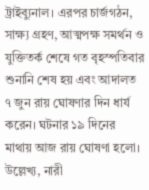ট্রাইব্যুনাল। এরপর চার্জগঠন, সাক্ষ্য গ্রহণ, আত্মপক্ষ সমর্থন ও যুক্তিতর্ক শেষে গত বৃহস্পতিবার শুনানি শেষ হয় এবং আদালত ৭ জুন রায় ঘোষণার দিন ধার্য করেন। ঘটনার ১৯ দিনের মাথায় আজ রায় ঘোষণা হলো।
উল্লেখ্য, নারী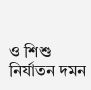ও শিশু নির্যাতন দমন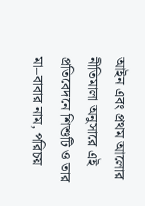আইন এবং প্রথম আলোর নীতিমালা অনুসারে এই প্রতিবেদনে শিশুটি ও তার মা–বাবার নাম, পরিচয়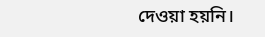দেওয়া হয়নি।